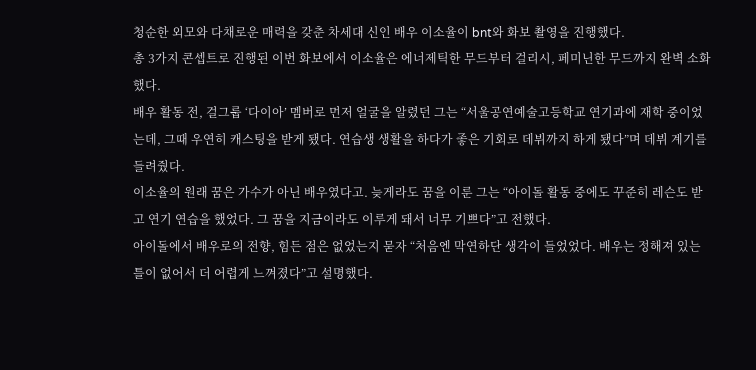청순한 외모와 다채로운 매력을 갖춘 차세대 신인 배우 이소율이 bnt와 화보 촬영을 진행했다.
총 3가지 콘셉트로 진행된 이번 화보에서 이소율은 에너제틱한 무드부터 걸리시, 페미닌한 무드까지 완벽 소화했다.
배우 활동 전, 걸그룹 ‘다이아’ 멤버로 먼저 얼굴을 알렸던 그는 “서울공연예술고등학교 연기과에 재학 중이었는데, 그때 우연히 캐스팅을 받게 됐다. 연습생 생활을 하다가 좋은 기회로 데뷔까지 하게 됐다”며 데뷔 계기를 들려줬다.
이소율의 원래 꿈은 가수가 아닌 배우였다고. 늦게라도 꿈을 이룬 그는 “아이돌 활동 중에도 꾸준히 레슨도 받고 연기 연습을 했었다. 그 꿈을 지금이라도 이루게 돼서 너무 기쁘다”고 전했다.
아이돌에서 배우로의 전향, 힘든 점은 없었는지 묻자 “처음엔 막연하단 생각이 들었었다. 배우는 정해져 있는 틀이 없어서 더 어렵게 느껴졌다”고 설명했다.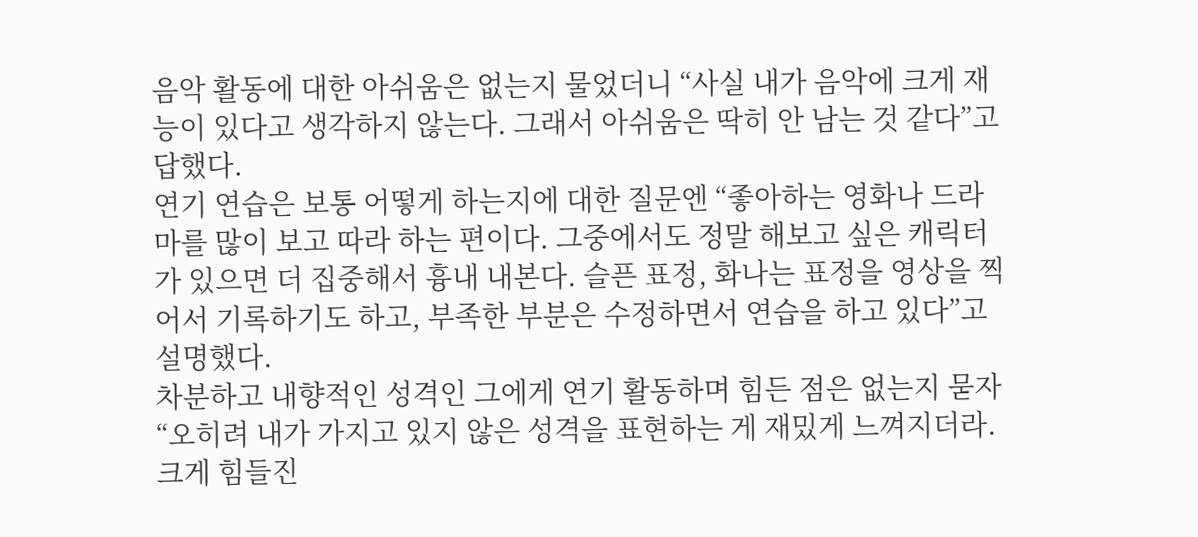음악 활동에 대한 아쉬움은 없는지 물었더니 “사실 내가 음악에 크게 재능이 있다고 생각하지 않는다. 그래서 아쉬움은 딱히 안 남는 것 같다”고 답했다.
연기 연습은 보통 어떻게 하는지에 대한 질문엔 “좋아하는 영화나 드라마를 많이 보고 따라 하는 편이다. 그중에서도 정말 해보고 싶은 캐릭터가 있으면 더 집중해서 흉내 내본다. 슬픈 표정, 화나는 표정을 영상을 찍어서 기록하기도 하고, 부족한 부분은 수정하면서 연습을 하고 있다”고 설명했다.
차분하고 내향적인 성격인 그에게 연기 활동하며 힘든 점은 없는지 묻자 “오히려 내가 가지고 있지 않은 성격을 표현하는 게 재밌게 느껴지더라. 크게 힘들진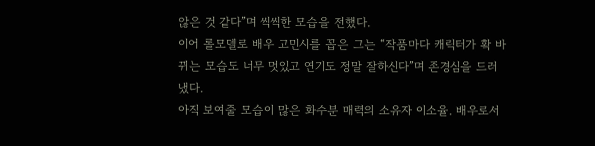않은 것 같다”며 씩씩한 모습을 전했다.
이어 롤모델로 배우 고민시를 꼽은 그는 “작품마다 캐릭터가 확 바뀌는 모습도 너무 멋있고 연기도 정말 잘하신다”며 존경심을 드러냈다.
아직 보여줄 모습이 많은 화수분 매력의 소유자 이소율. 배우로서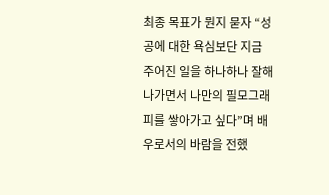최종 목표가 뭔지 묻자 “성공에 대한 욕심보단 지금 주어진 일을 하나하나 잘해 나가면서 나만의 필모그래피를 쌓아가고 싶다”며 배우로서의 바람을 전했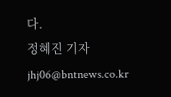다.
정혜진 기자 jhj06@bntnews.co.kr